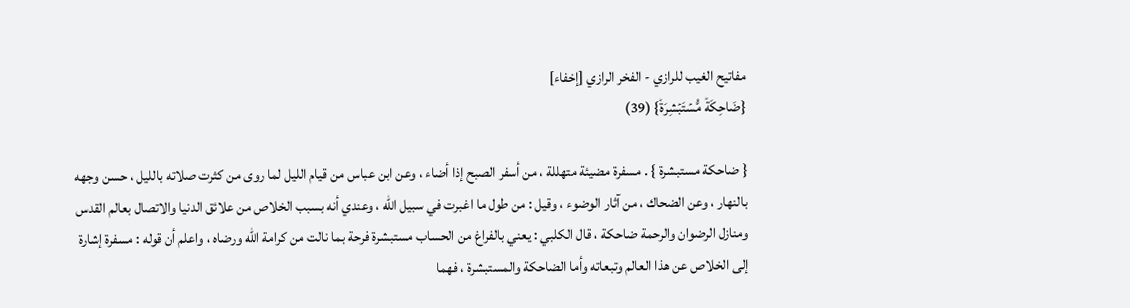مفاتيح الغيب للرازي - الفخر الرازي [إخفاء]
{ضَاحِكَةٞ مُّسۡتَبۡشِرَةٞ} (39)

{ ضاحكة مستبشرة } . مسفرة مضيئة متهللة ، من أسفر الصبح إذا أضاء ، وعن ابن عباس من قيام الليل لما روى من كثرت صلاته بالليل ، حسن وجهه بالنهار ، وعن الضحاك ، من آثار الوضوء ، وقيل : من طول ما اغبرت في سبيل الله ، وعندي أنه بسبب الخلاص من علائق الدنيا والاتصال بعالم القدس ومنازل الرضوان والرحمة ضاحكة ، قال الكلبي : يعني بالفراغ من الحساب مستبشرة فرحة بما نالت من كرامة الله ورضاه ، واعلم أن قوله : مسفرة إشارة إلى الخلاص عن هذا العالم وتبعاته وأما الضاحكة والمستبشرة ، فهما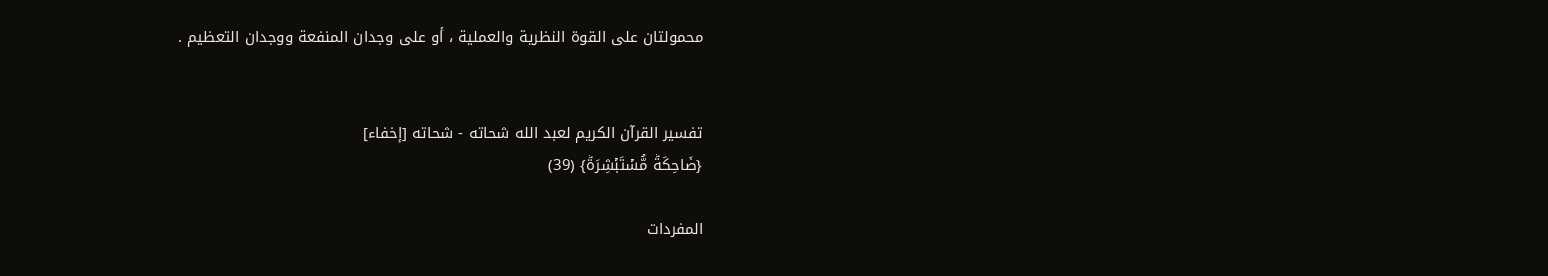محمولتان على القوة النظرية والعملية ، أو على وجدان المنفعة ووجدان التعظيم .


تفسير القرآن الكريم لعبد الله شحاته - شحاته [إخفاء]
{ضَاحِكَةٞ مُّسۡتَبۡشِرَةٞ} (39)

المفردات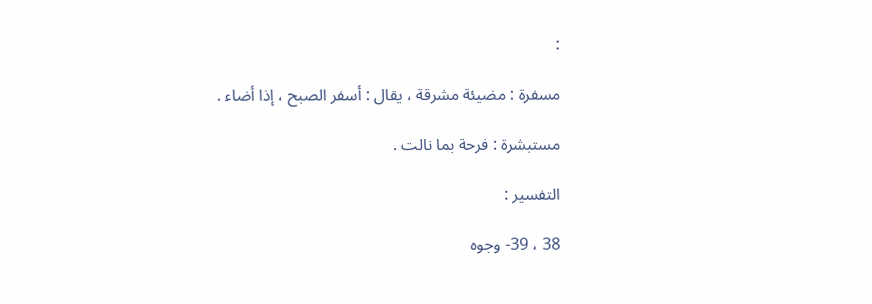:

مسفرة : مضيئة مشرقة ، يقال : أسفر الصبح ، إذا أضاء .

مستبشرة : فرحة بما نالت .

التفسير :

38 ، 39- وجوه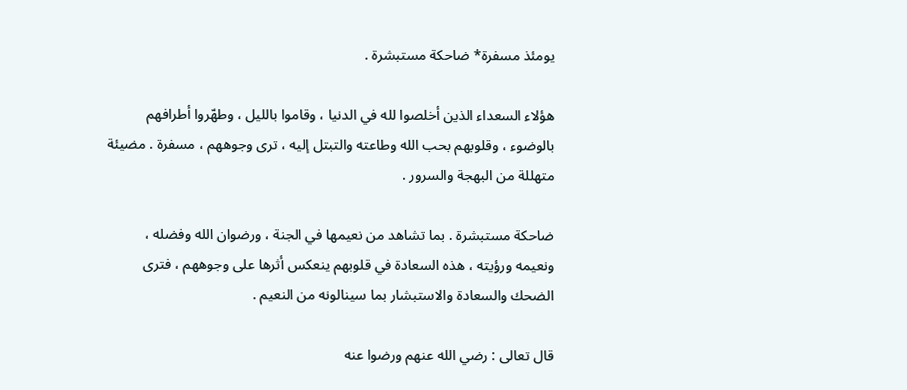يومئذ مسفرة* ضاحكة مستبشرة .

هؤلاء السعداء الذين أخلصوا لله في الدنيا ، وقاموا بالليل ، وطهّروا أطرافهم بالوضوء ، وقلوبهم بحب الله وطاعته والتبتل إليه ، ترى وجوههم ، مسفرة . مضيئة متهللة من البهجة والسرور .

ضاحكة مستبشرة . بما تشاهد من نعيمها في الجنة ، ورضوان الله وفضله ، ونعيمه ورؤيته ، هذه السعادة في قلوبهم ينعكس أثرها على وجوههم ، فترى الضحك والسعادة والاستبشار بما سينالونه من النعيم .

قال تعالى : رضي الله عنهم ورضوا عنه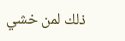ذلك لمن خشي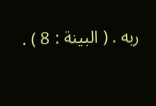ربه . ( البينة : 8 ) .